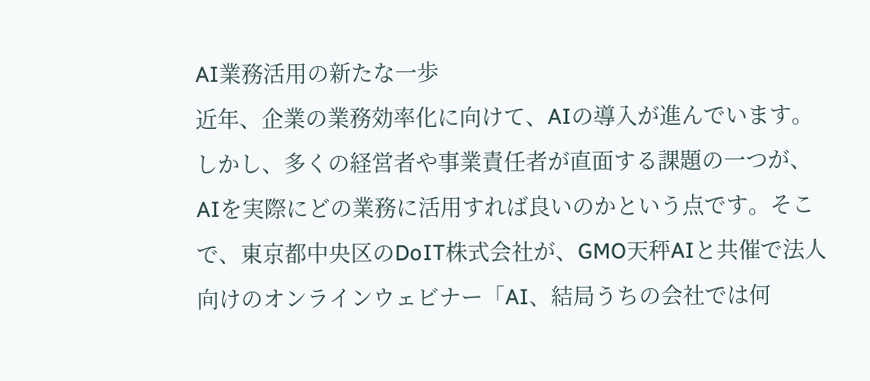AI業務活用の新たな一歩
近年、企業の業務効率化に向けて、AIの導入が進んでいます。しかし、多くの経営者や事業責任者が直面する課題の一つが、AIを実際にどの業務に活用すれば良いのかという点です。そこで、東京都中央区のDoIT株式会社が、GMO天秤AIと共催で法人向けのオンラインウェビナー「AI、結局うちの会社では何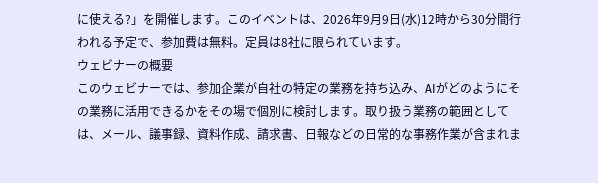に使える?」を開催します。このイベントは、2026年9月9日(水)12時から30分間行われる予定で、参加費は無料。定員は8社に限られています。
ウェビナーの概要
このウェビナーでは、参加企業が自社の特定の業務を持ち込み、AIがどのようにその業務に活用できるかをその場で個別に検討します。取り扱う業務の範囲としては、メール、議事録、資料作成、請求書、日報などの日常的な事務作業が含まれま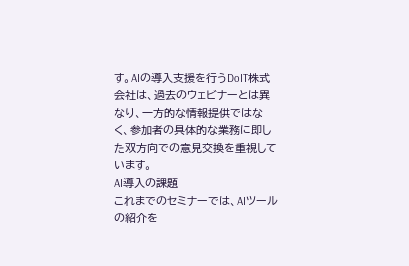す。AIの導入支援を行うDoIT株式会社は、過去のウェビナーとは異なり、一方的な情報提供ではなく、参加者の具体的な業務に即した双方向での意見交換を重視しています。
AI導入の課題
これまでのセミナーでは、AIツールの紹介を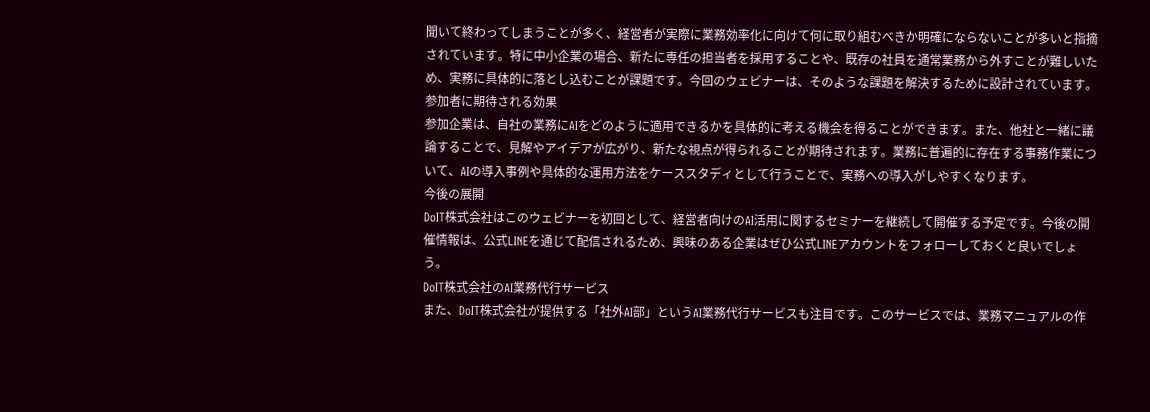聞いて終わってしまうことが多く、経営者が実際に業務効率化に向けて何に取り組むべきか明確にならないことが多いと指摘されています。特に中小企業の場合、新たに専任の担当者を採用することや、既存の社員を通常業務から外すことが難しいため、実務に具体的に落とし込むことが課題です。今回のウェビナーは、そのような課題を解決するために設計されています。
参加者に期待される効果
参加企業は、自社の業務にAIをどのように適用できるかを具体的に考える機会を得ることができます。また、他社と一緒に議論することで、見解やアイデアが広がり、新たな視点が得られることが期待されます。業務に普遍的に存在する事務作業について、AIの導入事例や具体的な運用方法をケーススタディとして行うことで、実務への導入がしやすくなります。
今後の展開
DoIT株式会社はこのウェビナーを初回として、経営者向けのAI活用に関するセミナーを継続して開催する予定です。今後の開催情報は、公式LINEを通じて配信されるため、興味のある企業はぜひ公式LINEアカウントをフォローしておくと良いでしょう。
DoIT株式会社のAI業務代行サービス
また、DoIT株式会社が提供する「社外AI部」というAI業務代行サービスも注目です。このサービスでは、業務マニュアルの作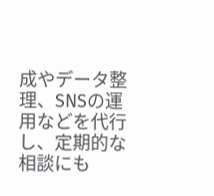成やデータ整理、SNSの運用などを代行し、定期的な相談にも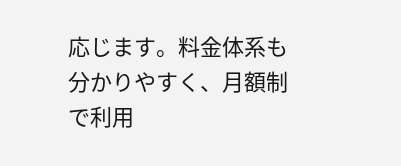応じます。料金体系も分かりやすく、月額制で利用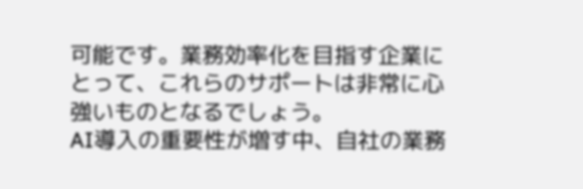可能です。業務効率化を目指す企業にとって、これらのサポートは非常に心強いものとなるでしょう。
AI導入の重要性が増す中、自社の業務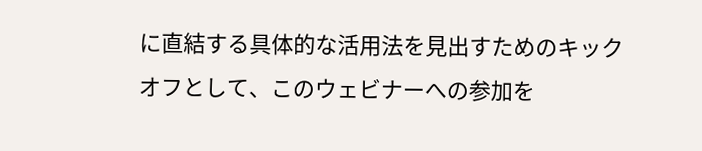に直結する具体的な活用法を見出すためのキックオフとして、このウェビナーへの参加を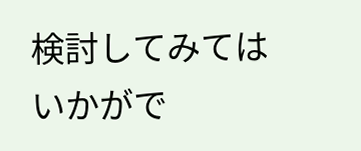検討してみてはいかがで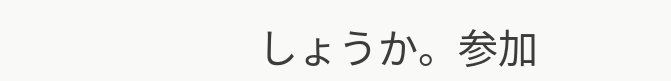しょうか。参加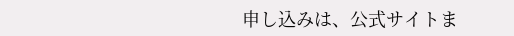申し込みは、公式サイトま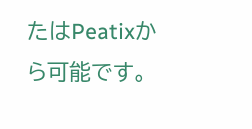たはPeatixから可能です。